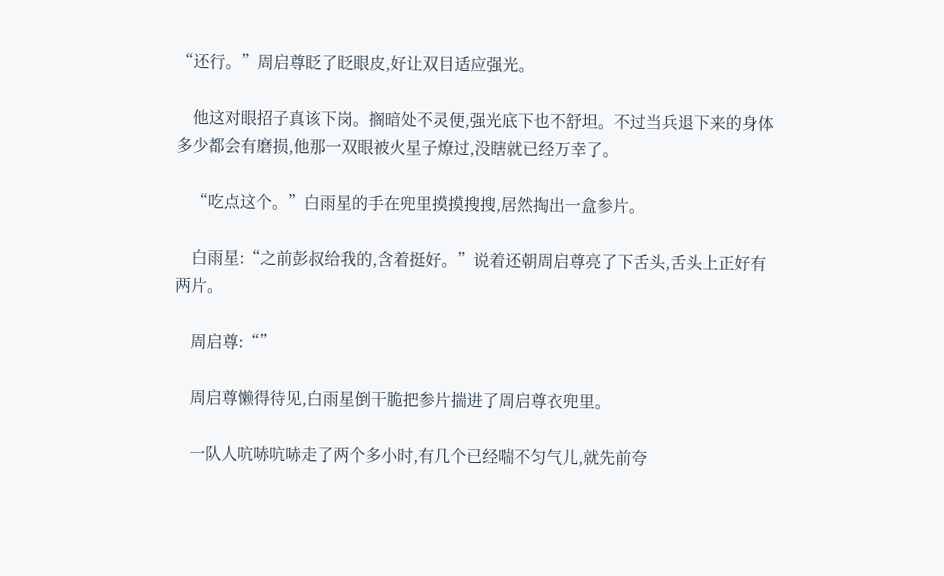“还行。”周启尊眨了眨眼皮,好让双目适应强光。

    他这对眼招子真该下岗。搁暗处不灵便,强光底下也不舒坦。不过当兵退下来的身体多少都会有磨损,他那一双眼被火星子燎过,没瞎就已经万幸了。

    “吃点这个。”白雨星的手在兜里摸摸搜搜,居然掏出一盒参片。

    白雨星:“之前彭叔给我的,含着挺好。”说着还朝周启尊亮了下舌头,舌头上正好有两片。

    周启尊:“”

    周启尊懒得待见,白雨星倒干脆把参片揣进了周启尊衣兜里。

    一队人吭哧吭哧走了两个多小时,有几个已经喘不匀气儿,就先前夸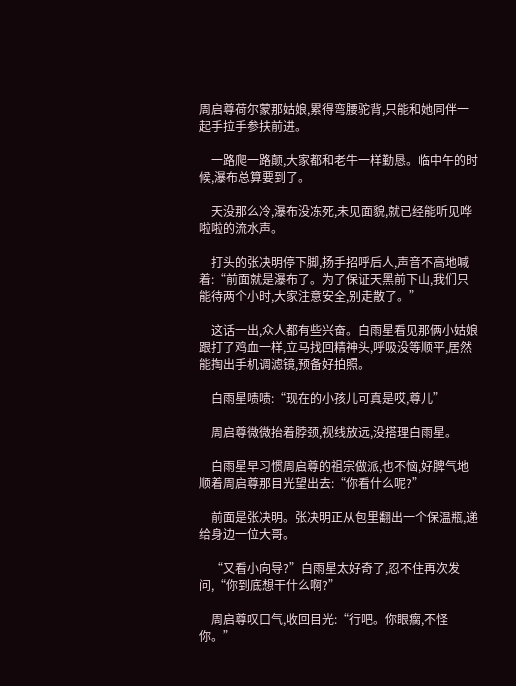周启尊荷尔蒙那姑娘,累得弯腰驼背,只能和她同伴一起手拉手参扶前进。

    一路爬一路颠,大家都和老牛一样勤恳。临中午的时候,瀑布总算要到了。

    天没那么冷,瀑布没冻死,未见面貌,就已经能听见哗啦啦的流水声。

    打头的张决明停下脚,扬手招呼后人,声音不高地喊着:“前面就是瀑布了。为了保证天黑前下山,我们只能待两个小时,大家注意安全,别走散了。”

    这话一出,众人都有些兴奋。白雨星看见那俩小姑娘跟打了鸡血一样,立马找回精神头,呼吸没等顺平,居然能掏出手机调滤镜,预备好拍照。

    白雨星啧啧:“现在的小孩儿可真是哎,尊儿”

    周启尊微微抬着脖颈,视线放远,没搭理白雨星。

    白雨星早习惯周启尊的祖宗做派,也不恼,好脾气地顺着周启尊那目光望出去:“你看什么呢?”

    前面是张决明。张决明正从包里翻出一个保温瓶,递给身边一位大哥。

    “又看小向导?”白雨星太好奇了,忍不住再次发问,“你到底想干什么啊?”

    周启尊叹口气,收回目光:“行吧。你眼瘸,不怪你。”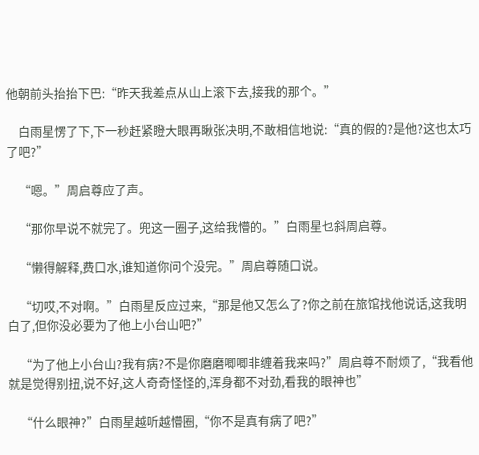他朝前头抬抬下巴:“昨天我差点从山上滚下去,接我的那个。”

    白雨星愣了下,下一秒赶紧瞪大眼再瞅张决明,不敢相信地说:“真的假的?是他?这也太巧了吧?”

    “嗯。”周启尊应了声。

    “那你早说不就完了。兜这一圈子,这给我懵的。”白雨星乜斜周启尊。

    “懒得解释,费口水,谁知道你问个没完。”周启尊随口说。

    “切哎,不对啊。”白雨星反应过来,“那是他又怎么了?你之前在旅馆找他说话,这我明白了,但你没必要为了他上小台山吧?”

    “为了他上小台山?我有病?不是你磨磨唧唧非缠着我来吗?”周启尊不耐烦了,“我看他就是觉得别扭,说不好,这人奇奇怪怪的,浑身都不对劲,看我的眼神也”

    “什么眼神?”白雨星越听越懵圈,“你不是真有病了吧?”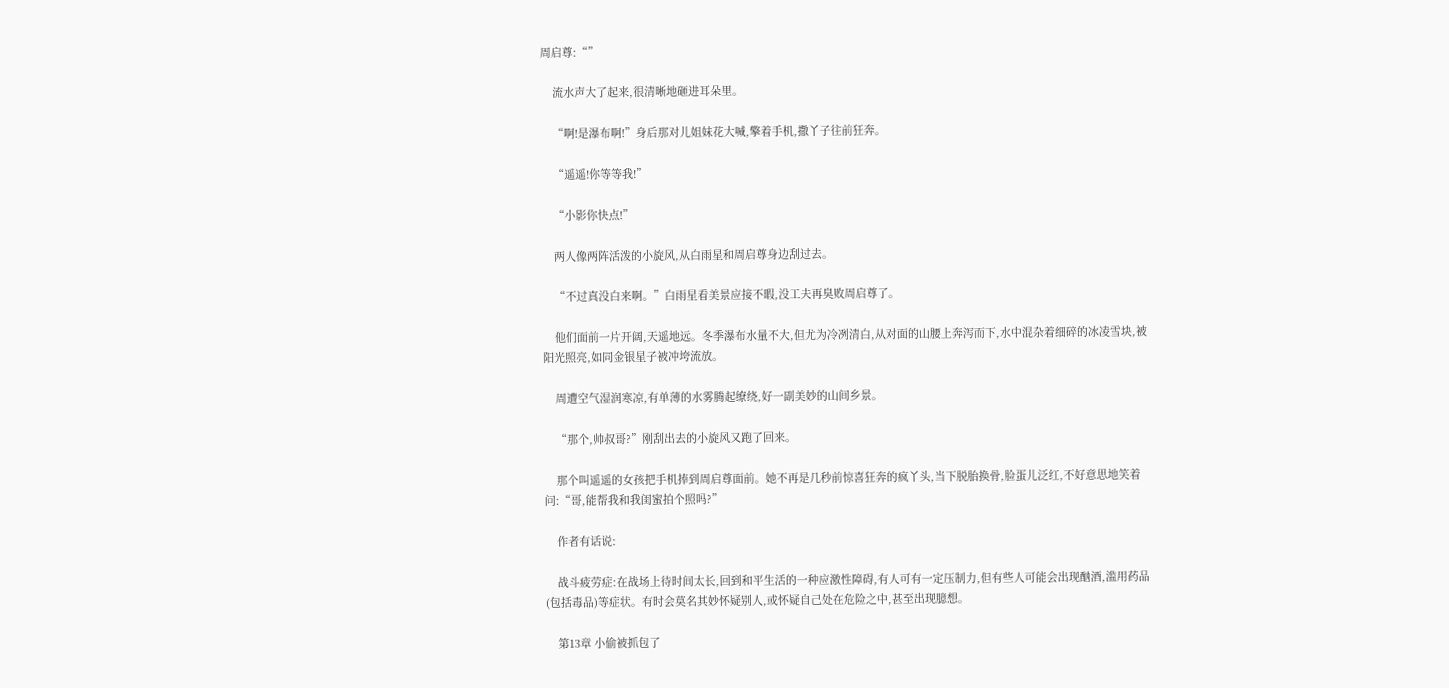周启尊:“”

    流水声大了起来,很清晰地砸进耳朵里。

    “啊!是瀑布啊!”身后那对儿姐妹花大喊,擎着手机,撒丫子往前狂奔。

    “遥遥!你等等我!”

    “小影你快点!”

    两人像两阵活泼的小旋风,从白雨星和周启尊身边刮过去。

    “不过真没白来啊。”白雨星看美景应接不暇,没工夫再臭败周启尊了。

    他们面前一片开阔,天遥地远。冬季瀑布水量不大,但尤为冷冽清白,从对面的山腰上奔泻而下,水中混杂着细碎的冰凌雪块,被阳光照亮,如同金银星子被冲垮流放。

    周遭空气湿润寒凉,有单薄的水雾腾起缭绕,好一副美妙的山间乡景。

    “那个,帅叔哥?”刚刮出去的小旋风又跑了回来。

    那个叫遥遥的女孩把手机捧到周启尊面前。她不再是几秒前惊喜狂奔的疯丫头,当下脱胎换骨,脸蛋儿泛红,不好意思地笑着问:“哥,能帮我和我闺蜜拍个照吗?”

    作者有话说:

    战斗疲劳症:在战场上待时间太长,回到和平生活的一种应激性障碍,有人可有一定压制力,但有些人可能会出现酗酒,滥用药品(包括毒品)等症状。有时会莫名其妙怀疑别人,或怀疑自己处在危险之中,甚至出现臆想。

    第13章 小偷被抓包了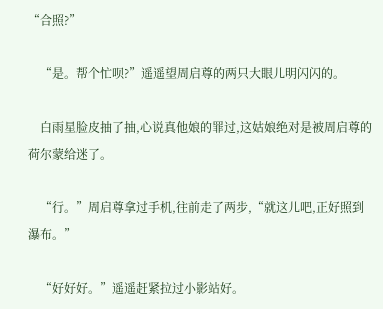“合照?”

    “是。帮个忙呗?”遥遥望周启尊的两只大眼儿明闪闪的。

    白雨星脸皮抽了抽,心说真他娘的罪过,这姑娘绝对是被周启尊的荷尔蒙给迷了。

    “行。”周启尊拿过手机,往前走了两步,“就这儿吧,正好照到瀑布。”

    “好好好。”遥遥赶紧拉过小影站好。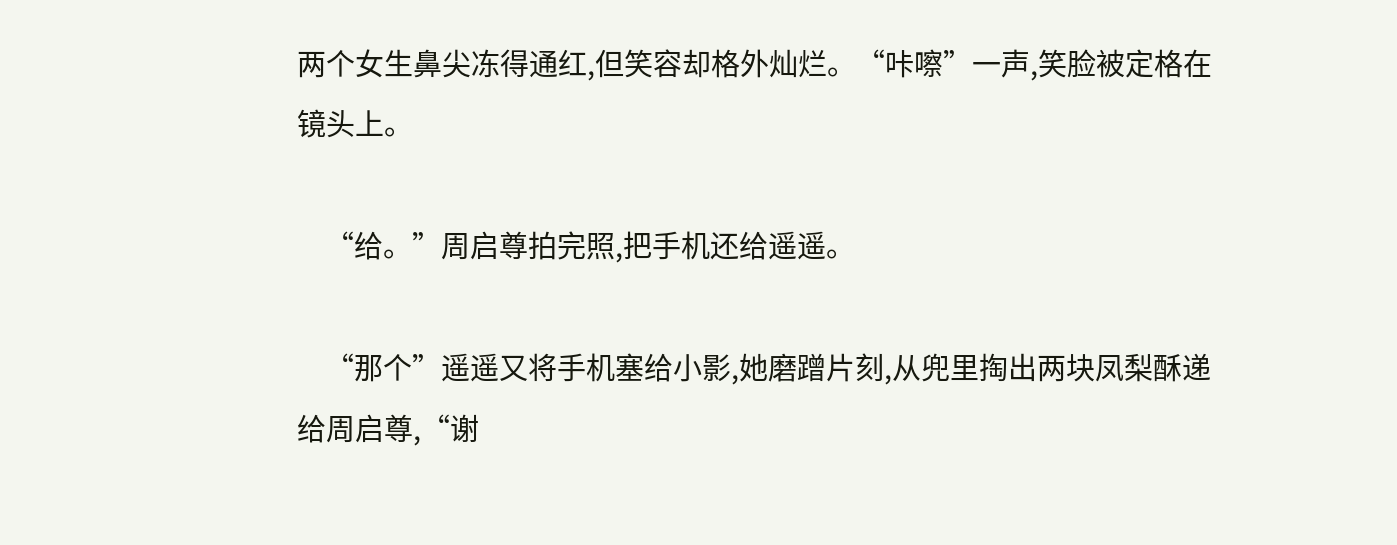两个女生鼻尖冻得通红,但笑容却格外灿烂。“咔嚓”一声,笑脸被定格在镜头上。

    “给。”周启尊拍完照,把手机还给遥遥。

    “那个”遥遥又将手机塞给小影,她磨蹭片刻,从兜里掏出两块凤梨酥递给周启尊,“谢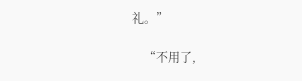礼。”

    “不用了,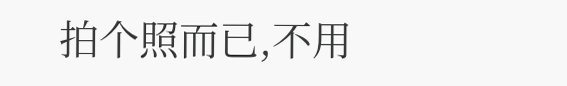拍个照而已,不用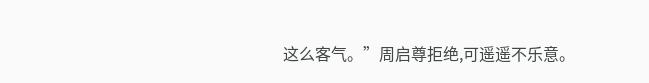这么客气。”周启尊拒绝,可遥遥不乐意。